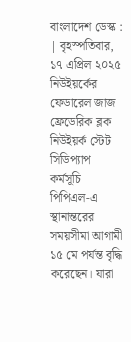বাংলাদেশ ডেস্ক : | বৃহস্পতিবার, ১৭ এপ্রিল ২০২৫
নিউইয়র্কের ফেডারেল জাজ ফ্রেডেরিক ব্লক নিউইয়র্ক স্টেট সিডিপ্যাপ কর্মসূচি পিপিএল-এ স্থানান্তরের সময়সীমা আগামী ১৫ মে পর্যন্ত বৃদ্ধি করেছেন। যারা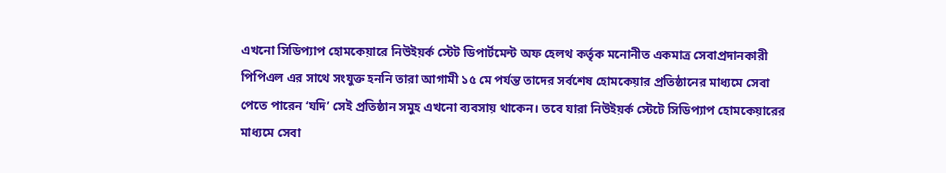এখনো সিডিপ্যাপ হোমকেয়ারে নিউইয়র্ক স্টেট ডিপার্টমেন্ট অফ হেলথ কর্তৃক মনোনীত একমাত্র সেবাপ্রদানকারী পিপিএল এর সাথে সংযুক্ত হননি তারা আগামী ১৫ মে পর্যন্ত তাদের সর্বশেষ হোমকেয়ার প্রতিষ্ঠানের মাধ্যমে সেবা পেতে পারেন ‘যদি’ সেই প্রতিষ্ঠান সমুহ এখনো ব্যবসায় থাকেন। তবে যারা নিউইয়র্ক স্টেটে সিডিপ্যাপ হোমকেয়ারের মাধ্যমে সেবা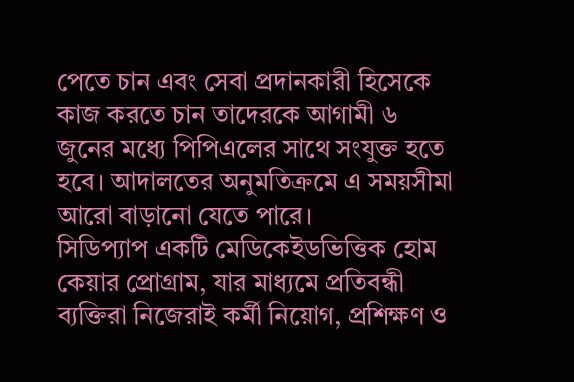পেতে চান এবং সেবা প্রদানকারী হিসেকে কাজ করতে চান তাদেরকে আগামী ৬ জুনের মধ্যে পিপিএলের সাথে সংযুক্ত হতে হবে। আদালতের অনুমতিক্রমে এ সময়সীমা আরো বাড়ানো যেতে পারে।
সিডিপ্যাপ একটি মেডিকেইডভিত্তিক হোম কেয়ার প্রোগ্রাম, যার মাধ্যমে প্রতিবন্ধী ব্যক্তিরা নিজেরাই কর্মী নিয়োগ, প্রশিক্ষণ ও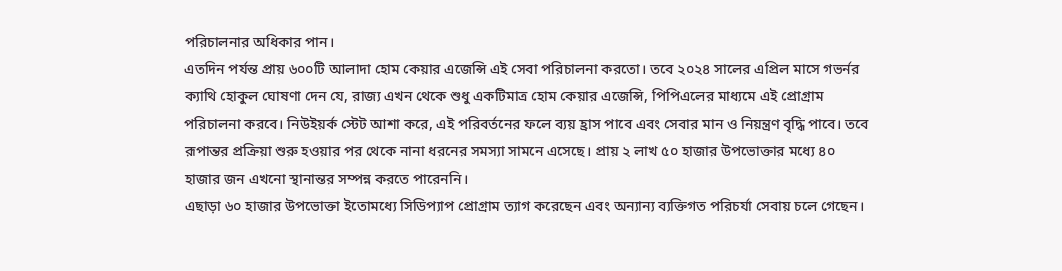পরিচালনার অধিকার পান।
এতদিন পর্যন্ত প্রায় ৬০০টি আলাদা হোম কেয়ার এজেন্সি এই সেবা পরিচালনা করতো। তবে ২০২৪ সালের এপ্রিল মাসে গভর্নর ক্যাথি হোকুল ঘোষণা দেন যে, রাজ্য এখন থেকে শুধু একটিমাত্র হোম কেয়ার এজেন্সি, পিপিএলের মাধ্যমে এই প্রোগ্রাম পরিচালনা করবে। নিউইয়র্ক স্টেট আশা করে, এই পরিবর্তনের ফলে ব্যয় হ্রাস পাবে এবং সেবার মান ও নিয়ন্ত্রণ বৃদ্ধি পাবে। তবে রূপান্তর প্রক্রিয়া শুরু হওয়ার পর থেকে নানা ধরনের সমস্যা সামনে এসেছে। প্রায় ২ লাখ ৫০ হাজার উপভোক্তার মধ্যে ৪০ হাজার জন এখনো স্থানান্তর সম্পন্ন করতে পারেননি।
এছাড়া ৬০ হাজার উপভোক্তা ইতোমধ্যে সিডিপ্যাপ প্রোগ্রাম ত্যাগ করেছেন এবং অন্যান্য ব্যক্তিগত পরিচর্যা সেবায় চলে গেছেন।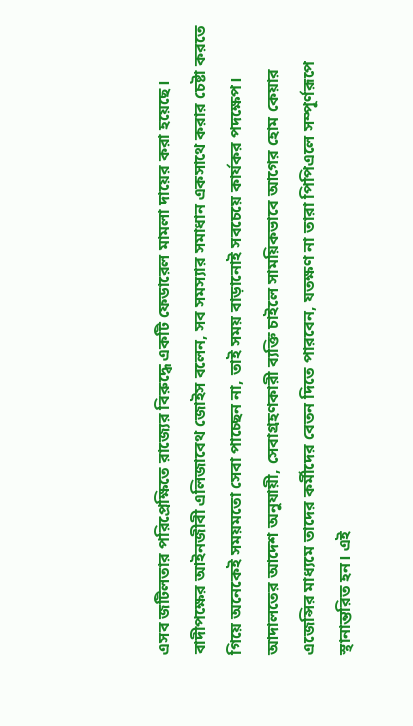এসব জটিলতার পরিপ্রেক্ষিতে রাজ্যের বিরুদ্ধে একটি ফেডারেল মামলা দায়ের করা হয়েছে। বাদীপক্ষের আইনজীবী এলিজাবেথ জোইস বলেন, সব সমস্যার সমাধান একসাথে করার চেষ্টা করতে গিয়ে অনেকেই সময়মতো সেবা পাচ্ছেন না, তাই সময় বাড়ানোই সবচেয়ে কার্যকর পদক্ষেপ। আদালতের আদেশ অনুযায়ী, সেবাগ্রহণকারী ব্যক্তি চাইলে সাময়িকভাবে আগের হোম কেয়ার এজেন্সির মাধ্যমে তাদের কর্মীদের বেতন দিতে পারবেন, যতক্ষণ না তারা পিপিএলে সম্পূর্ণরূপে স্থানান্তরিত হন। এই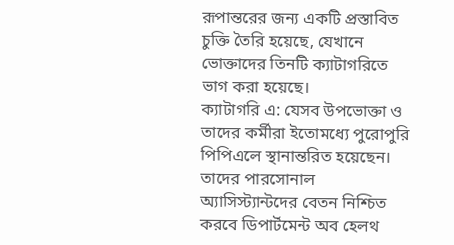রূপান্তরের জন্য একটি প্রস্তাবিত চুক্তি তৈরি হয়েছে, যেখানে ভোক্তাদের তিনটি ক্যাটাগরিতে ভাগ করা হয়েছে।
ক্যাটাগরি এ: যেসব উপভোক্তা ও তাদের কর্মীরা ইতোমধ্যে পুরোপুরি পিপিএলে স্থানান্তরিত হয়েছেন। তাদের পারসোনাল অ্যাসিস্ট্যান্টদের বেতন নিশ্চিত করবে ডিপার্টমেন্ট অব হেলথ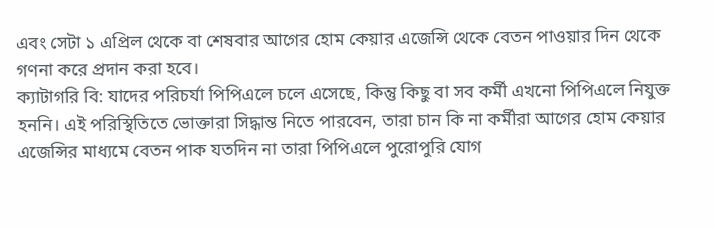এবং সেটা ১ এপ্রিল থেকে বা শেষবার আগের হোম কেয়ার এজেন্সি থেকে বেতন পাওয়ার দিন থেকে গণনা করে প্রদান করা হবে।
ক্যাটাগরি বি: যাদের পরিচর্যা পিপিএলে চলে এসেছে, কিন্তু কিছু বা সব কর্মী এখনো পিপিএলে নিযুক্ত হননি। এই পরিস্থিতিতে ভোক্তারা সিদ্ধান্ত নিতে পারবেন, তারা চান কি না কর্মীরা আগের হোম কেয়ার এজেন্সির মাধ্যমে বেতন পাক যতদিন না তারা পিপিএলে পুরোপুরি যোগ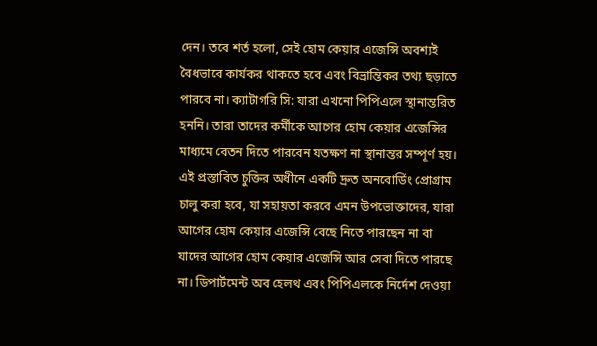দেন। তবে শর্ত হলো, সেই হোম কেয়ার এজেন্সি অবশ্যই বৈধভাবে কার্যকর থাকতে হবে এবং বিভ্রান্তিকর তথ্য ছড়াতে পারবে না। ক্যাটাগরি সি: যারা এখনো পিপিএলে স্থানান্তরিত হননি। তারা তাদের কর্মীকে আগের হোম কেয়ার এজেন্সির মাধ্যমে বেতন দিতে পারবেন যতক্ষণ না স্থানান্তর সম্পূর্ণ হয়।
এই প্রস্তাবিত চুক্তির অধীনে একটি দ্রুত অনবোর্ডিং প্রোগ্রাম চালু করা হবে, যা সহায়তা করবে এমন উপভোক্তাদের, যারা আগের হোম কেয়ার এজেন্সি বেছে নিতে পারছেন না বা যাদের আগের হোম কেয়ার এজেন্সি আর সেবা দিতে পারছে না। ডিপার্টমেন্ট অব হেলথ এবং পিপিএলকে নির্দেশ দেওয়া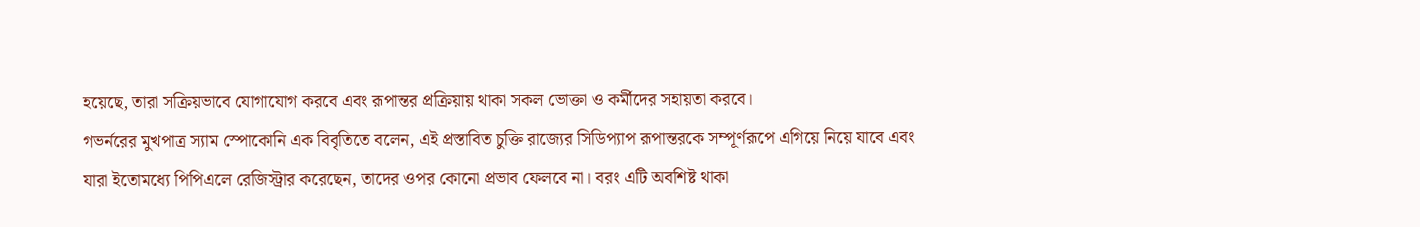হয়েছে, তারা সক্রিয়ভাবে যোগাযোগ করবে এবং রূপান্তর প্রক্রিয়ায় থাকা সকল ভোক্তা ও কর্মীদের সহায়তা করবে।
গভর্নরের মুখপাত্র স্যাম স্পোকোনি এক বিবৃতিতে বলেন, এই প্রস্তাবিত চুক্তি রাজ্যের সিডিপ্যাপ রূপান্তরকে সম্পূর্ণরূপে এগিয়ে নিয়ে যাবে এবং যারা ইতোমধ্যে পিপিএলে রেজিস্ট্রার করেছেন, তাদের ওপর কোনো প্রভাব ফেলবে না। বরং এটি অবশিষ্ট থাকা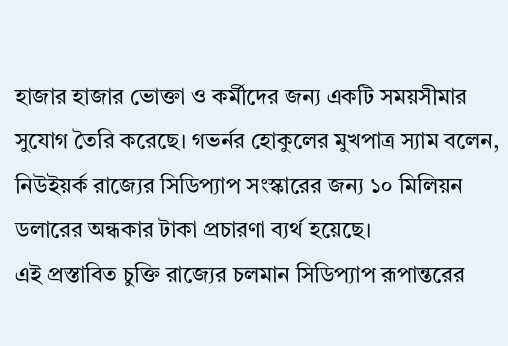হাজার হাজার ভোক্তা ও কর্মীদের জন্য একটি সময়সীমার সুযোগ তৈরি করেছে। গভর্নর হোকুলের মুখপাত্র স্যাম বলেন, নিউইয়র্ক রাজ্যের সিডিপ্যাপ সংস্কারের জন্য ১০ মিলিয়ন ডলারের অন্ধকার টাকা প্রচারণা ব্যর্থ হয়েছে।
এই প্রস্তাবিত চুক্তি রাজ্যের চলমান সিডিপ্যাপ রূপান্তরের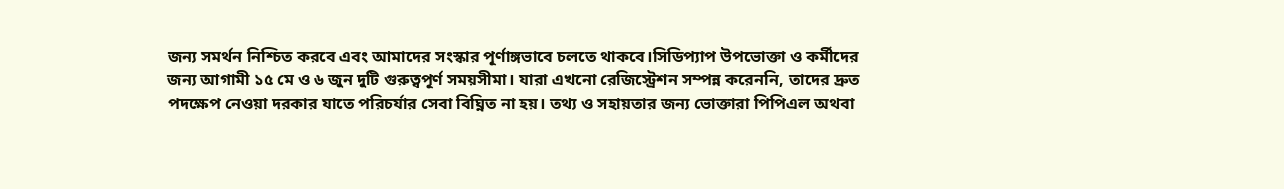জন্য সমর্থন নিশ্চিত করবে এবং আমাদের সংস্কার পূর্ণাঙ্গভাবে চলতে থাকবে।সিডিপ্যাপ উপভোক্তা ও কর্মীদের জন্য আগামী ১৫ মে ও ৬ জুন দুটি গুরুত্বপূর্ণ সময়সীমা। যারা এখনো রেজিস্ট্রেশন সম্পন্ন করেননি, তাদের দ্রুত পদক্ষেপ নেওয়া দরকার যাতে পরিচর্যার সেবা বিঘ্নিত না হয়। তথ্য ও সহায়তার জন্য ভোক্তারা পিপিএল অথবা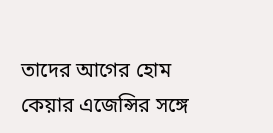তাদের আগের হোম কেয়ার এজেন্সির সঙ্গে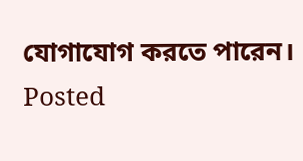যোগাযোগ করতে পারেন।
Posted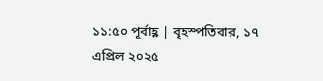১১:৫০ পূর্বাহ্ণ | বৃহস্পতিবার, ১৭ এপ্রিল ২০২৫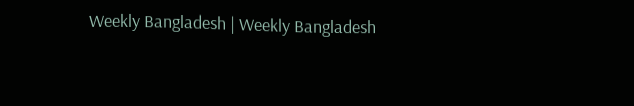Weekly Bangladesh | Weekly Bangladesh